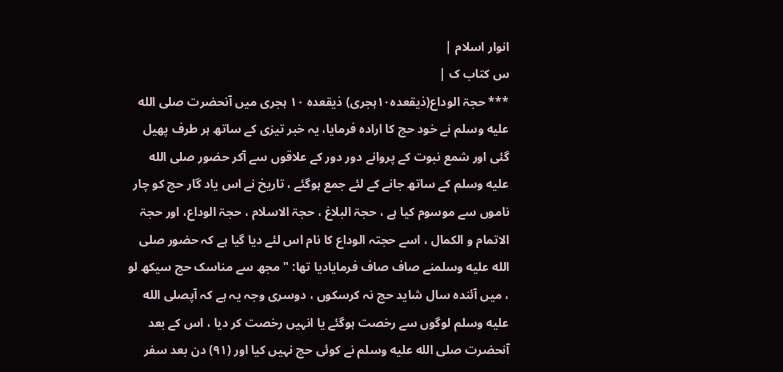انوار اسلام |
س کتاب ک |
*** حجۃ الوداع(ذیقعدہ۱۰ہجری) ذیقعدہ ۱۰ ہجری میں آنحضرت صلى الله عليه وسلم نے خود حج کا ارادہ فرمایا، یہ خبر تیزی کے ساتھ ہر طرف پھیل گئی اور شمع نبوت کے پروانے دور دور کے علاقوں سے آکر حضور صلى الله عليه وسلم کے ساتھ جانے کے لئے جمع ہوگئے ، تاریخ نے اس یاد گار حج کو چار ناموں سے موسوم کیا ہے ، حجۃ البلاغ ، حجۃ الاسلام ، حجۃ الوداع، اور حجۃ الاتمام و الکمال ، اسے حجتہ الوداع کا نام اس لئے دیا گیا ہے کہ حضور صلى الله عليه وسلمنے صاف صاف فرمایادیا تھا: " مجھ سے مناسک حج سیکھ لو ، میں آئندہ سال شاید حج نہ کرسکوں ، دوسری وجہ یہ ہے کہ آپصلى الله عليه وسلم لوگوں سے رخصت ہوگئے یا انہیں رخصت کر دیا ، اس کے بعد آنحضرت صلى الله عليه وسلم نے کوئی حج نہیں کیا اور (۹۱) دن بعد سفر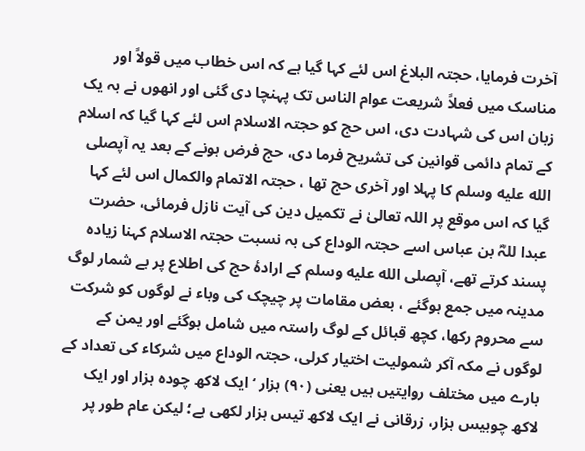آخرت فرمایا، حجتہ البلاغ اس لئے کہا گیا ہے کہ اس خطاب میں قولاً اور مناسک میں فعلاً شریعت عوام الناس تک پہنچا دی گئی اور انھوں نے بہ یک زبان اس کی شہادت دی، اس حج کو حجتہ الاسلام اس لئے کہا گیا کہ اسلام کے تمام دائمی قوانین کی تشریح فرما دی، حج فرض ہونے کے بعد یہ آپصلى الله عليه وسلم کا پہلا اور آخری حج تھا ، حجتہ الاتمام والکمال اس لئے کہا گیا کہ اس موقع پر اللہ تعالیٰ نے تکمیل دین کی آیت نازل فرمائی، حضرت عبدا للہؓ بن عباس اسے حجتہ الوداع کی بہ نسبت حجتہ الاسلام کہنا زیادہ پسند کرتے تھے، آپصلى الله عليه وسلم کے ارادۂ حج کی اطلاع پر بے شمار لوگ مدینہ میں جمع ہوگئے ، بعض مقامات پر چیچک کی وباء نے لوگوں کو شرکت سے محروم رکھا، کچھ قبائل کے لوگ راستہ میں شامل ہوگئے اور یمن کے لوگوں نے مکہ آکر شمولیت اختیار کرلی، حجتہ الوداع میں شرکاء کی تعداد کے بارے میں مختلف روایتیں ہیں یعنی (۹۰) ہزار ‘ ایک لاکھ چودہ ہزار اور ایک لاکھ چوبیس ہزار، زرقانی نے ایک لاکھ تیس ہزار لکھی ہے؛ لیکن عام طور پر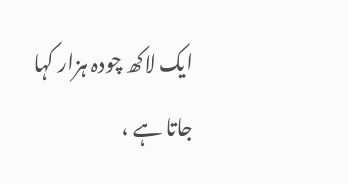ایک لاکھ چودہ ہزار کہا جاتا ہے ،